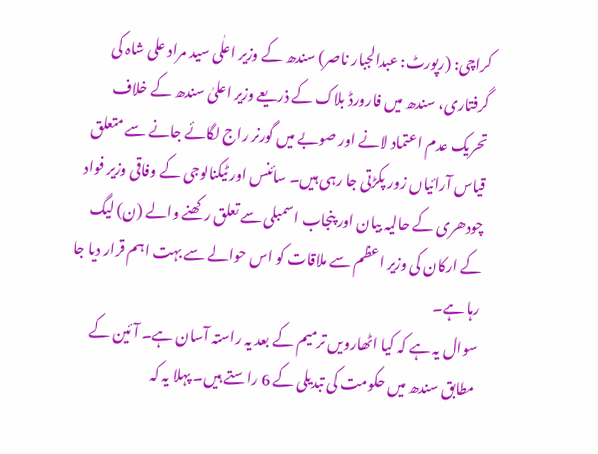کراچی: (رپورٹ: عبدالجبار ناصر) سندھ کے وزیر اعلٰی سید مراد علی شاہ کی گرفتاری، سندھ میں فارورڈ بلاک کے ذریعے وزیر اعلیٰ سندھ کے خلاف تحریک عدم اعتماد لانے اور صوبے میں گورنر راج لگائے جانے سے متعلق قیاس آرائیاں زور پکڑتی جا رہی ہیں۔ سائنس اور ٹیکنالوجی کے وفاقی وزیر فواد چودھری کے حالیہ بیان اور پنجاب اسمبلی سے تعلق رکھنے والے (ن) لیگ کے ارکان کی وزیر اعظم سے ملاقات کو اس حوالے سے بہت اہم قرار دیا جا رہا ہے۔
سوال یہ ہے کہ کیا اٹھارویں ترمیم کے بعد یہ راستہ آسان ہے۔ آئین کے مطابق سندھ میں حکومت کی تبدیلی کے 6 راستے ہیں۔ پہلا یہ کہ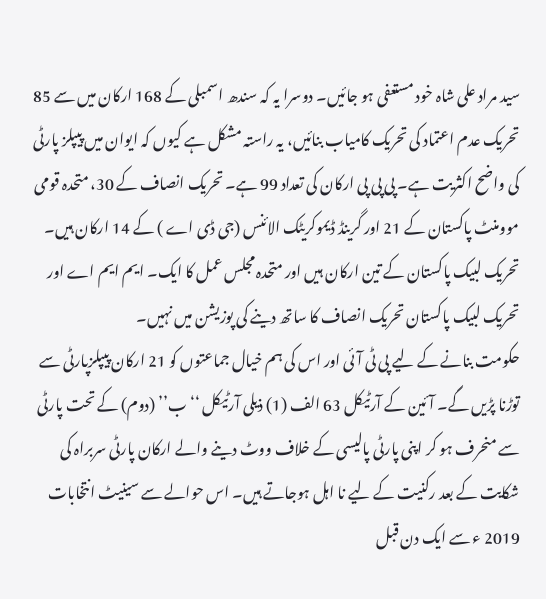سید مراد علی شاہ خود مستعفی ہو جائیں۔ دوسرا یہ کہ سندھ اسمبلی کے 168 ارکان میں سے 85 تحریک عدم اعتماد کی تحریک کامیاب بنائیں، یہ راستہ مشکل ہے کیوں کہ ایوان میں پیپلز پارٹی کی واضح اکثریت ہے۔ پی پی پی ارکان کی تعداد 99 ہے۔ تحریک انصاف کے 30، متحدہ قومی موومنٹ پاکستان کے 21 اور گرینڈ ڈیموکریٹک الائنس (جی ڈی اے ) کے 14 ارکان ہیں۔ تحریک لبیک پاکستان کے تین ارکان ہیں اور متحدہ مجلس عمل کا ایک۔ ایم ایم اے اور تحریک لبیک پاکستان تحریک انصاف کا ساتھ دینے کی پوزیشن میں نہیں۔
حکومت بنانے کے لیے پی ٹی آئی اور اس کی ہم خیال جماعتوں کو 21 ارکان پیپلزپارٹی سے توڑنا پڑیں گے۔ آئین کے آرٹیکل 63 الف (1) ذیلی آرٹیکل ‘‘ب’’ (دوم) کے تحت پارٹی سے منحرف ہو کر اپنی پارٹی پالیسی کے خلاف ووٹ دینے والے ارکان پارٹی سربراہ کی شکایت کے بعد رکنیت کے لیے نا اہل ہوجاتے ہیں۔ اس حوالے سے سینیٹ انتخابات 2019 ء سے ایک دن قبل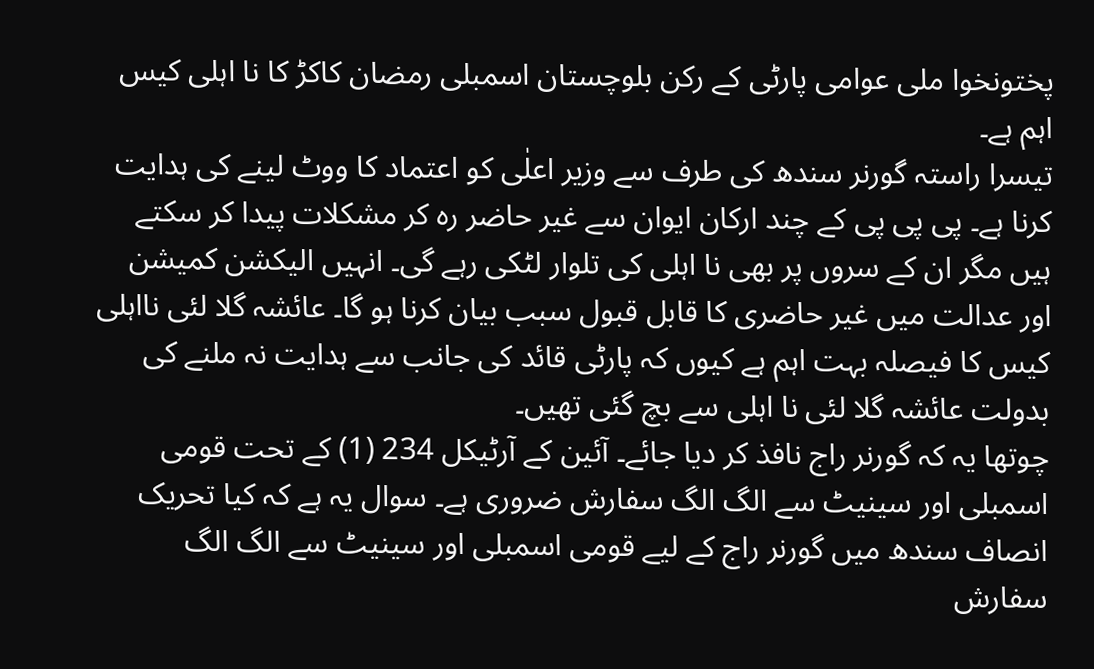پختونخوا ملی عوامی پارٹی کے رکن بلوچستان اسمبلی رمضان کاکڑ کا نا اہلی کیس اہم ہے۔
تیسرا راستہ گورنر سندھ کی طرف سے وزیر اعلٰی کو اعتماد کا ووٹ لینے کی ہدایت کرنا ہے۔ پی پی پی کے چند ارکان ایوان سے غیر حاضر رہ کر مشکلات پیدا کر سکتے ہیں مگر ان کے سروں پر بھی نا اہلی کی تلوار لٹکی رہے گی۔ انہیں الیکشن کمیشن اور عدالت میں غیر حاضری کا قابل قبول سبب بیان کرنا ہو گا۔ عائشہ گلا لئی نااہلی کیس کا فیصلہ بہت اہم ہے کیوں کہ پارٹی قائد کی جانب سے ہدایت نہ ملنے کی بدولت عائشہ گلا لئی نا اہلی سے بچ گئی تھیں۔
چوتھا یہ کہ گورنر راج نافذ کر دیا جائے۔ آئین کے آرٹیکل 234 (1) کے تحت قومی اسمبلی اور سینیٹ سے الگ الگ سفارش ضروری ہے۔ سوال یہ ہے کہ کیا تحریک انصاف سندھ میں گورنر راج کے لیے قومی اسمبلی اور سینیٹ سے الگ الگ سفارش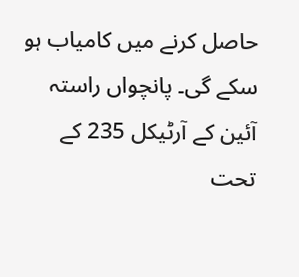حاصل کرنے میں کامیاب ہو سکے گی۔ پانچواں راستہ آئین کے آرٹیکل 235 کے تحت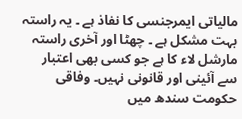مالیاتی ایمرجنسی کا نفاذ ہے ۔ یہ راستہ بہت مشکل ہے ۔ چھٹا اور آخری راستہ مارشل لاء کا ہے جو کسی بھی اعتبار سے آئینی اور قانونی نہیں۔ وفاقی حکومت سندھ میں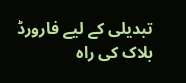تبدیلی کے لیے فارورڈ بلاک کی راہ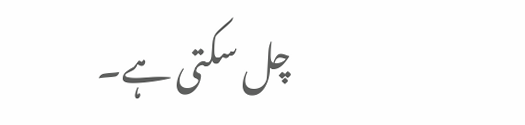چل سکتی ہے۔